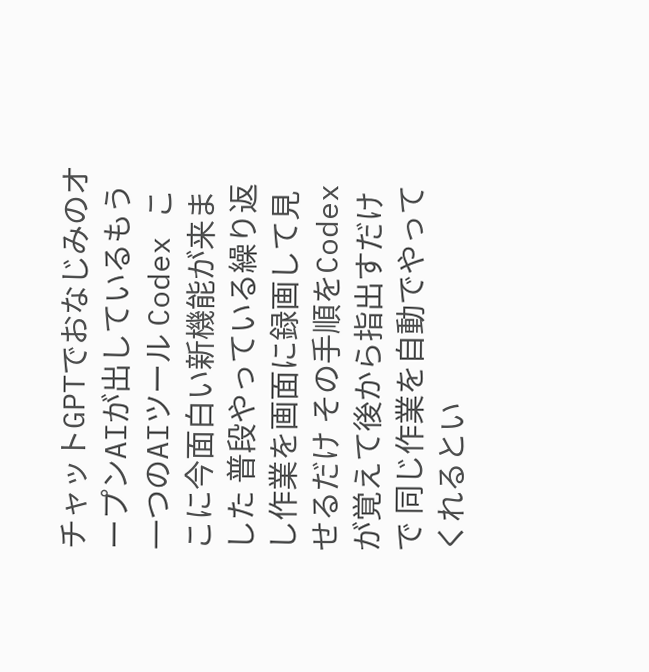チャットGPTでおなじみのオープンAIが出しているもう一つのAIツール Codex ここに今面白い新機能が来ました 普段やっている繰り返し作業を画面に録画して見せるだけ その手順をCodexが覚えて後から指出すだけで 同じ作業を自動でやってくれるとい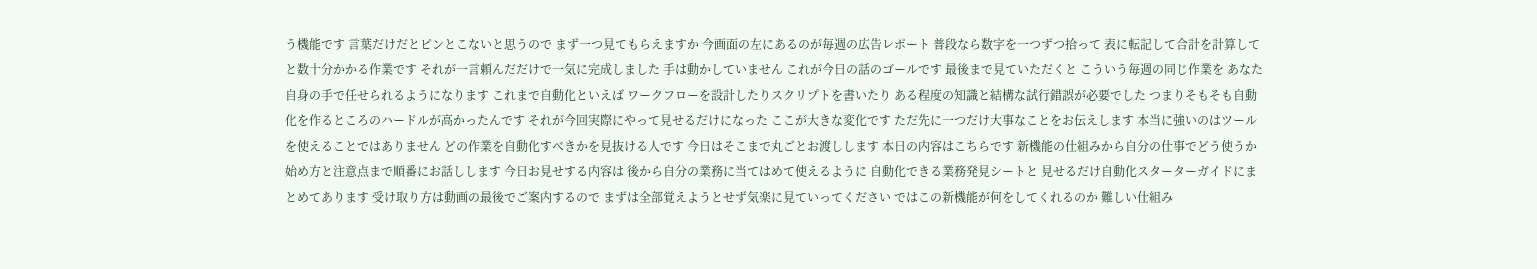う機能です 言葉だけだとピンとこないと思うので まず一つ見てもらえますか 今画面の左にあるのが毎週の広告レポート 普段なら数字を一つずつ拾って 表に転記して合計を計算してと数十分かかる作業です それが一言頼んだだけで一気に完成しました 手は動かしていません これが今日の話のゴールです 最後まで見ていただくと こういう毎週の同じ作業を あなた自身の手で任せられるようになります これまで自動化といえば ワークフローを設計したりスクリプトを書いたり ある程度の知識と結構な試行錯誤が必要でした つまりそもそも自動化を作るところのハードルが高かったんです それが今回実際にやって見せるだけになった ここが大きな変化です ただ先に一つだけ大事なことをお伝えします 本当に強いのはツールを使えることではありません どの作業を自動化すべきかを見抜ける人です 今日はそこまで丸ごとお渡しします 本日の内容はこちらです 新機能の仕組みから自分の仕事でどう使うか 始め方と注意点まで順番にお話しします 今日お見せする内容は 後から自分の業務に当てはめて使えるように 自動化できる業務発見シートと 見せるだけ自動化スターターガイドにまとめてあります 受け取り方は動画の最後でご案内するので まずは全部覚えようとせず気楽に見ていってください ではこの新機能が何をしてくれるのか 難しい仕組み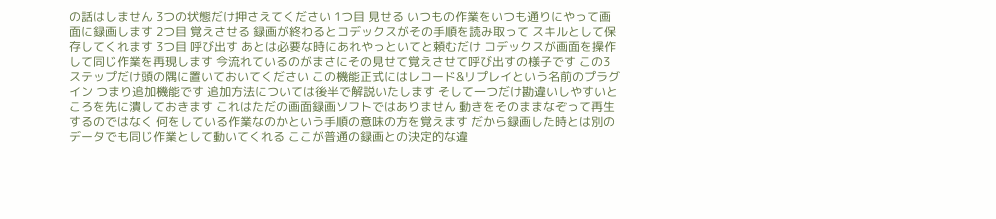の話はしません 3つの状態だけ押さえてください 1つ目 見せる いつもの作業をいつも通りにやって画面に録画します 2つ目 覚えさせる 録画が終わるとコデックスがその手順を読み取って スキルとして保存してくれます 3つ目 呼び出す あとは必要な時にあれやっといてと頼むだけ コデックスが画面を操作して同じ作業を再現します 今流れているのがまさにその見せて覚えさせて呼び出すの様子です この3ステップだけ頭の隅に置いておいてください この機能正式にはレコード&リプレイという名前のプラグイン つまり追加機能です 追加方法については後半で解説いたします そして一つだけ勘違いしやすいところを先に潰しておきます これはただの画面録画ソフトではありません 動きをそのままなぞって再生するのではなく 何をしている作業なのかという手順の意味の方を覚えます だから録画した時とは別のデータでも同じ作業として動いてくれる ここが普通の録画との決定的な違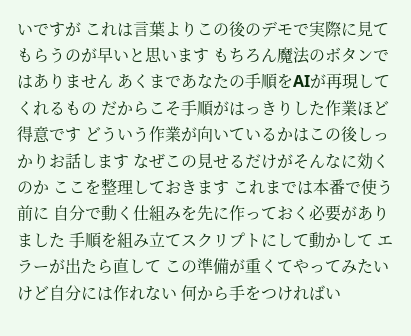いですが これは言葉よりこの後のデモで実際に見てもらうのが早いと思います もちろん魔法のボタンではありません あくまであなたの手順をAIが再現してくれるもの だからこそ手順がはっきりした作業ほど得意です どういう作業が向いているかはこの後しっかりお話します なぜこの見せるだけがそんなに効くのか ここを整理しておきます これまでは本番で使う前に 自分で動く仕組みを先に作っておく必要がありました 手順を組み立てスクリプトにして動かして エラーが出たら直して この準備が重くてやってみたいけど自分には作れない 何から手をつければい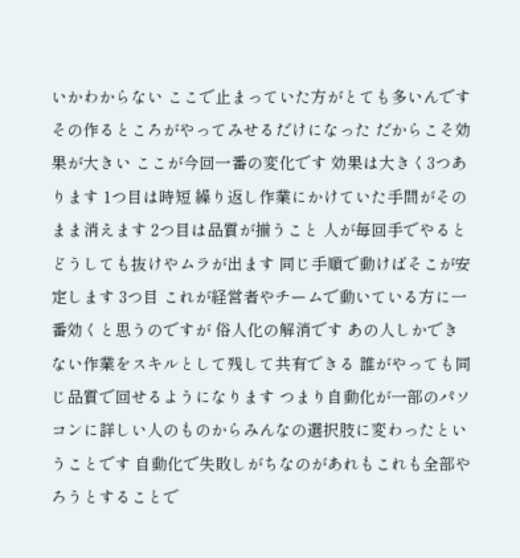いかわからない ここで止まっていた方がとても多いんです その作るところがやってみせるだけになった だからこそ効果が大きい ここが今回一番の変化です 効果は大きく3つあります 1つ目は時短 繰り返し作業にかけていた手間がそのまま消えます 2つ目は品質が揃うこと 人が毎回手でやるとどうしても抜けやムラが出ます 同じ手順で動けばそこが安定します 3つ目 これが経営者やチームで動いている方に一番効くと思うのですが 俗人化の解消です あの人しかできない作業をスキルとして残して共有できる 誰がやっても同じ品質で回せるようになります つまり自動化が一部のパソコンに詳しい人のものからみんなの選択肢に変わったということです 自動化で失敗しがちなのがあれもこれも全部やろうとすることで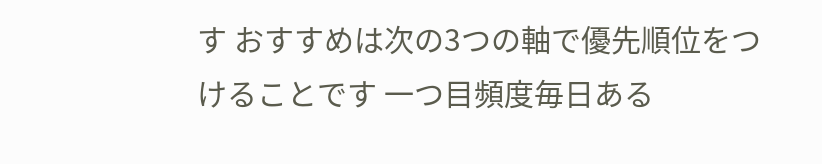す おすすめは次の3つの軸で優先順位をつけることです 一つ目頻度毎日ある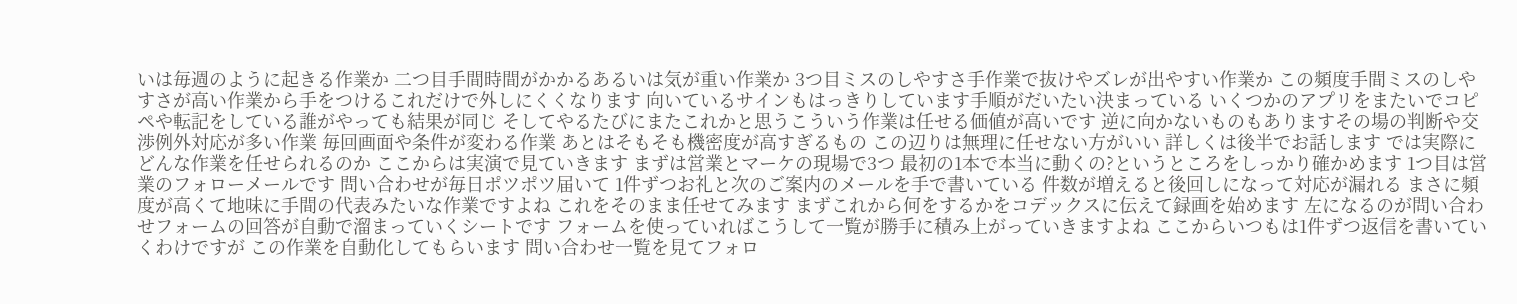いは毎週のように起きる作業か 二つ目手間時間がかかるあるいは気が重い作業か 3つ目ミスのしやすさ手作業で抜けやズレが出やすい作業か この頻度手間ミスのしやすさが高い作業から手をつけるこれだけで外しにくくなります 向いているサインもはっきりしています手順がだいたい決まっている いくつかのアプリをまたいでコピペや転記をしている誰がやっても結果が同じ そしてやるたびにまたこれかと思うこういう作業は任せる価値が高いです 逆に向かないものもありますその場の判断や交渉例外対応が多い作業 毎回画面や条件が変わる作業 あとはそもそも機密度が高すぎるもの この辺りは無理に任せない方がいい 詳しくは後半でお話します では実際にどんな作業を任せられるのか ここからは実演で見ていきます まずは営業とマーケの現場で3つ 最初の1本で本当に動くの?というところをしっかり確かめます 1つ目は営業のフォローメールです 問い合わせが毎日ポツポツ届いて 1件ずつお礼と次のご案内のメールを手で書いている 件数が増えると後回しになって対応が漏れる まさに頻度が高くて地味に手間の代表みたいな作業ですよね これをそのまま任せてみます まずこれから何をするかをコデックスに伝えて録画を始めます 左になるのが問い合わせフォームの回答が自動で溜まっていくシートです フォームを使っていればこうして一覧が勝手に積み上がっていきますよね ここからいつもは1件ずつ返信を書いていくわけですが この作業を自動化してもらいます 問い合わせ一覧を見てフォロ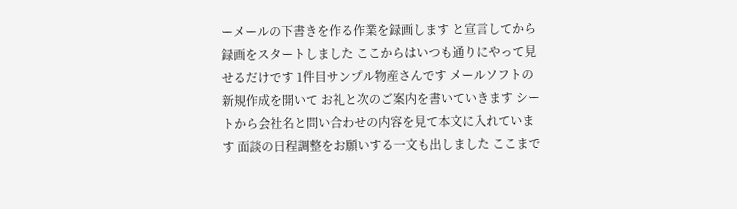ーメールの下書きを作る作業を録画します と宣言してから録画をスタートしました ここからはいつも通りにやって見せるだけです 1件目サンプル物産さんです メールソフトの新規作成を開いて お礼と次のご案内を書いていきます シートから会社名と問い合わせの内容を見て本文に入れています 面談の日程調整をお願いする一文も出しました ここまで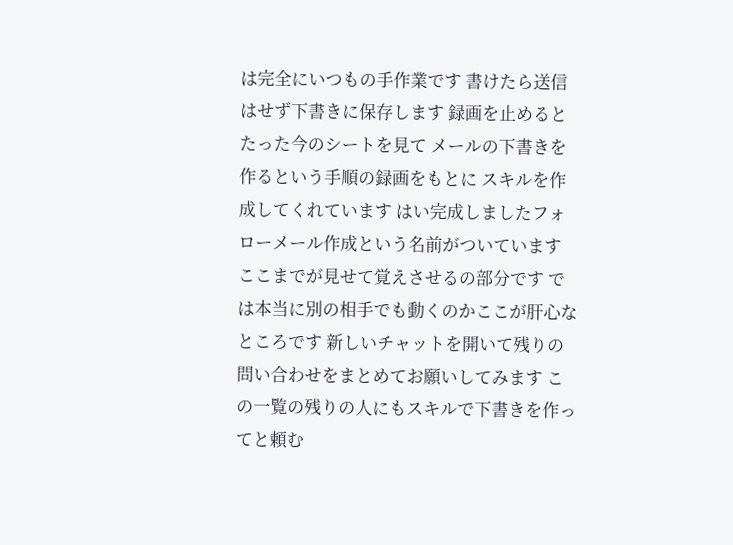は完全にいつもの手作業です 書けたら送信はせず下書きに保存します 録画を止めるとたった今のシートを見て メールの下書きを作るという手順の録画をもとに スキルを作成してくれています はい完成しましたフォローメール作成という名前がついています ここまでが見せて覚えさせるの部分です では本当に別の相手でも動くのかここが肝心なところです 新しいチャットを開いて残りの問い合わせをまとめてお願いしてみます この一覧の残りの人にもスキルで下書きを作ってと頼む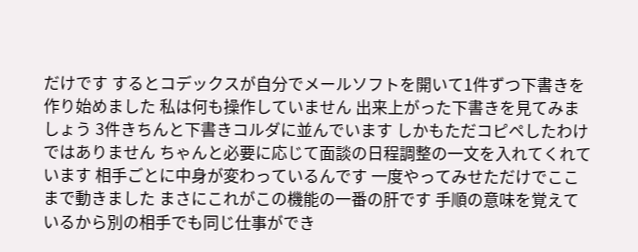だけです するとコデックスが自分でメールソフトを開いて1件ずつ下書きを作り始めました 私は何も操作していません 出来上がった下書きを見てみましょう 3件きちんと下書きコルダに並んでいます しかもただコピペしたわけではありません ちゃんと必要に応じて面談の日程調整の一文を入れてくれています 相手ごとに中身が変わっているんです 一度やってみせただけでここまで動きました まさにこれがこの機能の一番の肝です 手順の意味を覚えているから別の相手でも同じ仕事ができ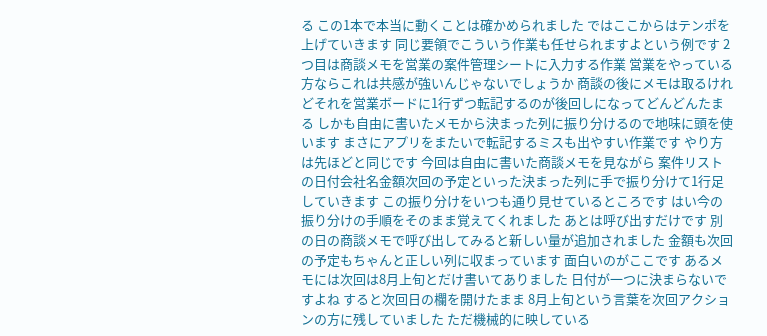る この1本で本当に動くことは確かめられました ではここからはテンポを上げていきます 同じ要領でこういう作業も任せられますよという例です 2つ目は商談メモを営業の案件管理シートに入力する作業 営業をやっている方ならこれは共感が強いんじゃないでしょうか 商談の後にメモは取るけれどそれを営業ボードに1行ずつ転記するのが後回しになってどんどんたまる しかも自由に書いたメモから決まった列に振り分けるので地味に頭を使います まさにアプリをまたいで転記するミスも出やすい作業です やり方は先ほどと同じです 今回は自由に書いた商談メモを見ながら 案件リストの日付会社名金額次回の予定といった決まった列に手で振り分けて1行足していきます この振り分けをいつも通り見せているところです はい今の振り分けの手順をそのまま覚えてくれました あとは呼び出すだけです 別の日の商談メモで呼び出してみると新しい量が追加されました 金額も次回の予定もちゃんと正しい列に収まっています 面白いのがここです あるメモには次回は8月上旬とだけ書いてありました 日付が一つに決まらないですよね すると次回日の欄を開けたまま 8月上旬という言葉を次回アクションの方に残していました ただ機械的に映している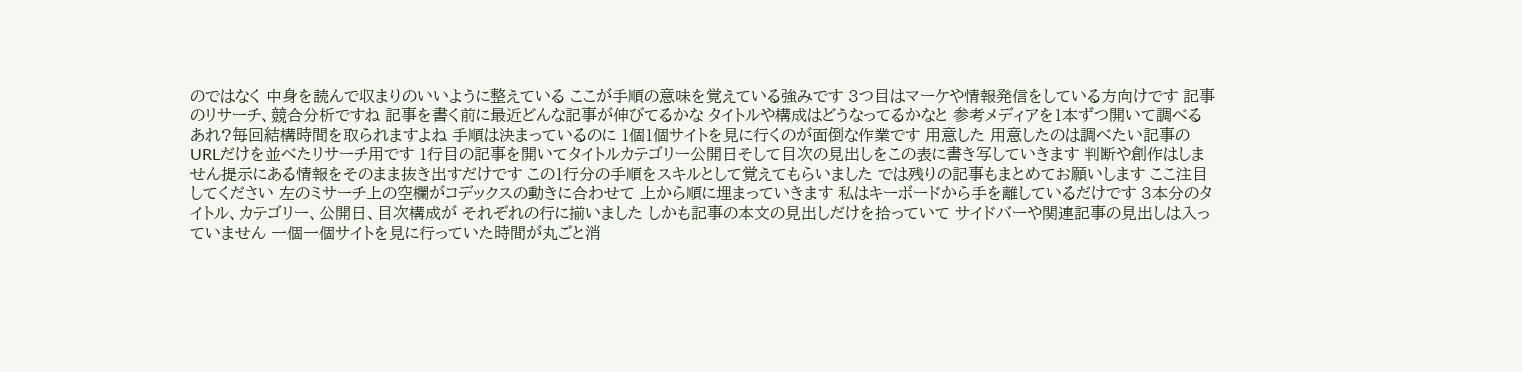のではなく 中身を読んで収まりのいいように整えている ここが手順の意味を覚えている強みです 3つ目はマーケや情報発信をしている方向けです 記事のリサーチ、競合分析ですね 記事を書く前に最近どんな記事が伸びてるかな タイトルや構成はどうなってるかなと 参考メディアを1本ずつ開いて調べる あれ?毎回結構時間を取られますよね 手順は決まっているのに 1個1個サイトを見に行くのが面倒な作業です 用意した 用意したのは調べたい記事のURLだけを並べたリサーチ用です 1行目の記事を開いてタイトルカテゴリー公開日そして目次の見出しをこの表に書き写していきます 判断や創作はしません提示にある情報をそのまま抜き出すだけです この1行分の手順をスキルとして覚えてもらいました では残りの記事もまとめてお願いします ここ注目してください 左のミサーチ上の空欄がコデックスの動きに合わせて 上から順に埋まっていきます 私はキーボードから手を離しているだけです 3本分のタイトル、カテゴリー、公開日、目次構成が それぞれの行に揃いました しかも記事の本文の見出しだけを拾っていて サイドバーや関連記事の見出しは入っていません 一個一個サイトを見に行っていた時間が丸ごと消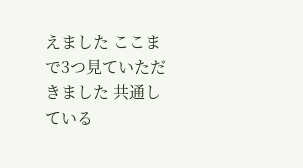えました ここまで3つ見ていただきました 共通している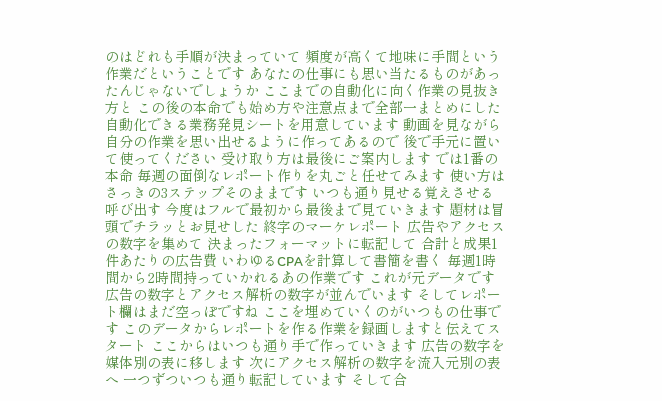のはどれも手順が決まっていて 頻度が高くて地味に手間という作業だということです あなたの仕事にも思い当たるものがあったんじゃないでしょうか ここまでの自動化に向く作業の見抜き方と この後の本命でも始め方や注意点まで全部一まとめにした 自動化できる業務発見シートを用意しています 動画を見ながら自分の作業を思い出せるように作ってあるので 後で手元に置いて使ってください 受け取り方は最後にご案内します では1番の本命 毎週の面倒なレポート作りを丸ごと任せてみます 使い方はさっきの3ステップそのままです いつも通り見せる覚えさせる呼び出す 今度はフルで最初から最後まで見ていきます 題材は冒頭でチラッとお見せした 終字のマーケレポート 広告やアクセスの数字を集めて 決まったフォーマットに転記して 合計と成果1件あたりの広告費 いわゆるCPAを計算して書簡を書く 毎週1時間から2時間持っていかれるあの作業です これが元データです 広告の数字とアクセス解析の数字が並んでいます そしてレポート欄はまだ空っぽですね ここを埋めていくのがいつもの仕事です このデータからレポートを作る作業を録画しますと伝えてスタート ここからはいつも通り手で作っていきます 広告の数字を媒体別の表に移します 次にアクセス解析の数字を流入元別の表へ 一つずついつも通り転記しています そして合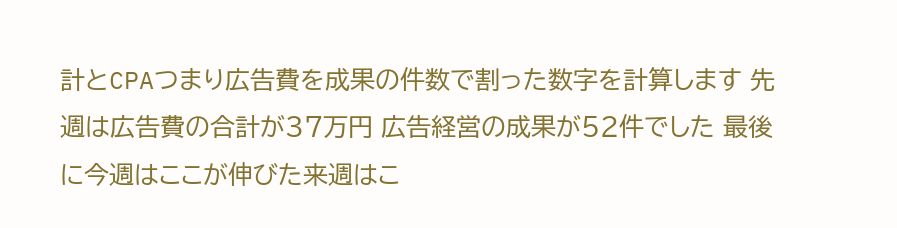計とCPAつまり広告費を成果の件数で割った数字を計算します 先週は広告費の合計が37万円 広告経営の成果が52件でした 最後に今週はここが伸びた来週はこ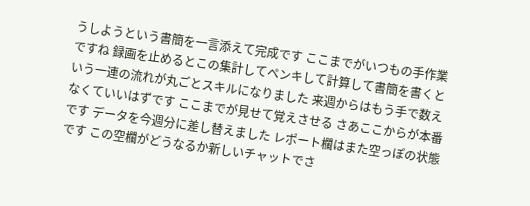うしようという書簡を一言添えて完成です ここまでがいつもの手作業ですね 録画を止めるとこの集計してペンキして計算して書簡を書くという一連の流れが丸ごとスキルになりました 来週からはもう手で数えなくていいはずです ここまでが見せて覚えさせる さあここからが本番です データを今週分に差し替えました レポート欄はまた空っぽの状態です この空欄がどうなるか新しいチャットでさ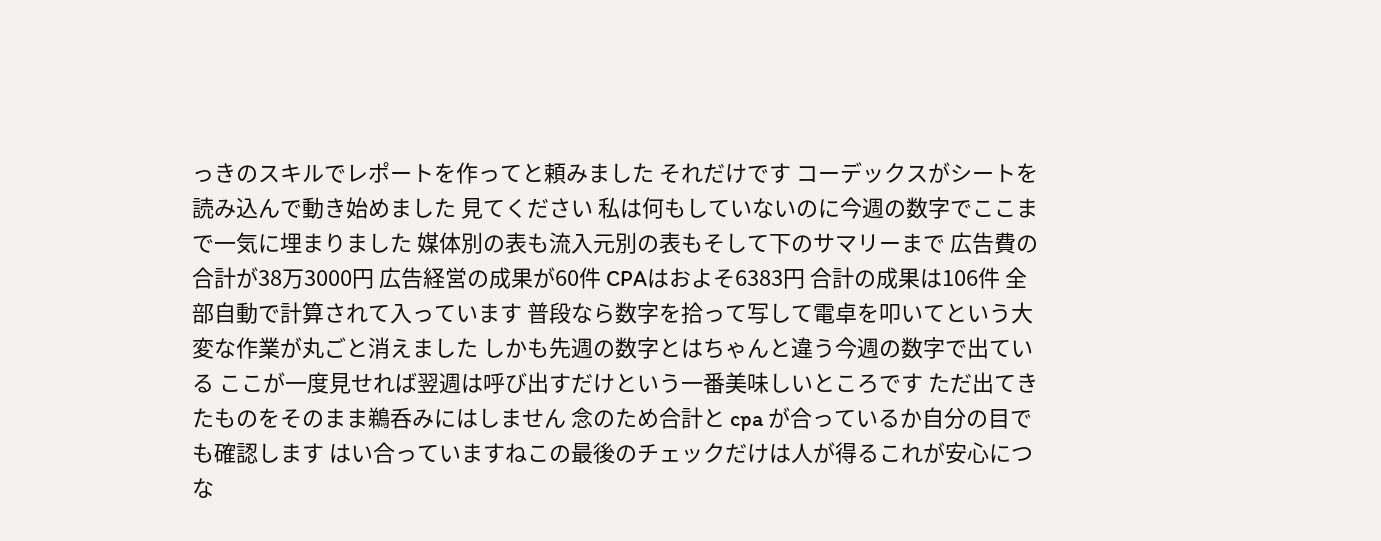っきのスキルでレポートを作ってと頼みました それだけです コーデックスがシートを読み込んで動き始めました 見てください 私は何もしていないのに今週の数字でここまで一気に埋まりました 媒体別の表も流入元別の表もそして下のサマリーまで 広告費の合計が38万3000円 広告経営の成果が60件 CPAはおよそ6383円 合計の成果は106件 全部自動で計算されて入っています 普段なら数字を拾って写して電卓を叩いてという大変な作業が丸ごと消えました しかも先週の数字とはちゃんと違う今週の数字で出ている ここが一度見せれば翌週は呼び出すだけという一番美味しいところです ただ出てきたものをそのまま鵜呑みにはしません 念のため合計と cpa が合っているか自分の目でも確認します はい合っていますねこの最後のチェックだけは人が得るこれが安心につな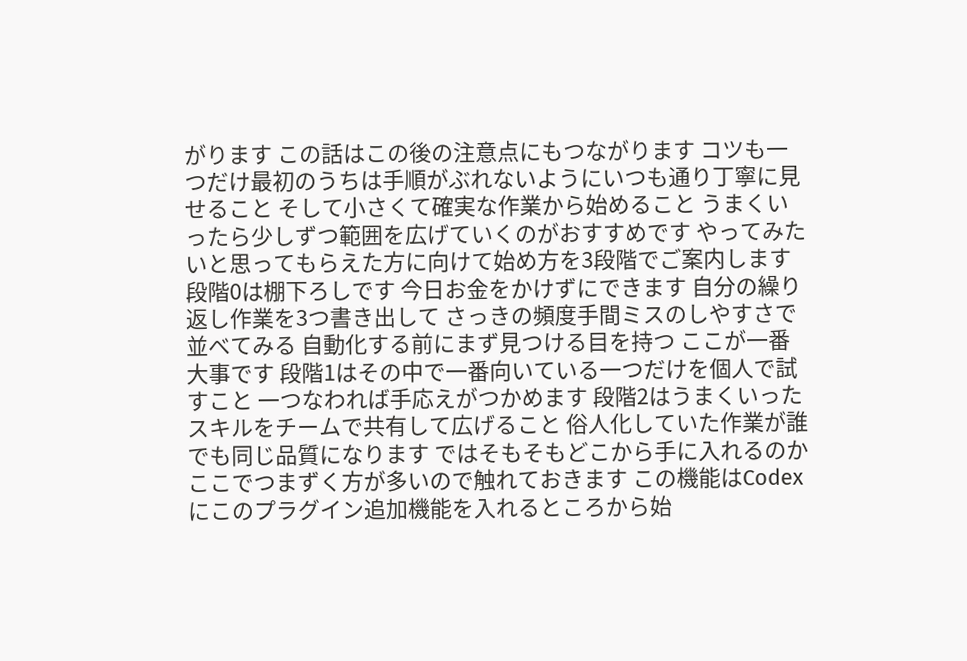がります この話はこの後の注意点にもつながります コツも一つだけ最初のうちは手順がぶれないようにいつも通り丁寧に見せること そして小さくて確実な作業から始めること うまくいったら少しずつ範囲を広げていくのがおすすめです やってみたいと思ってもらえた方に向けて始め方を3段階でご案内します 段階0は棚下ろしです 今日お金をかけずにできます 自分の繰り返し作業を3つ書き出して さっきの頻度手間ミスのしやすさで並べてみる 自動化する前にまず見つける目を持つ ここが一番大事です 段階1はその中で一番向いている一つだけを個人で試すこと 一つなわれば手応えがつかめます 段階2はうまくいったスキルをチームで共有して広げること 俗人化していた作業が誰でも同じ品質になります ではそもそもどこから手に入れるのか ここでつまずく方が多いので触れておきます この機能はCodexにこのプラグイン追加機能を入れるところから始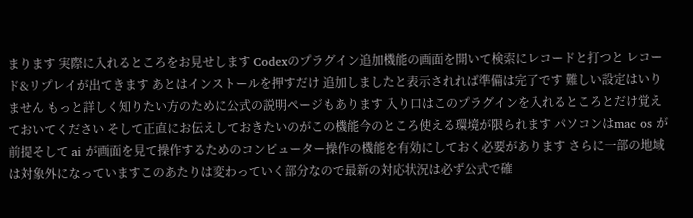まります 実際に入れるところをお見せします Codexのプラグイン追加機能の画面を開いて検索にレコードと打つと レコード&リプレイが出てきます あとはインストールを押すだけ 追加しましたと表示されれば準備は完了です 難しい設定はいりません もっと詳しく知りたい方のために公式の説明ページもあります 入り口はこのプラグインを入れるところとだけ覚えておいてください そして正直にお伝えしておきたいのがこの機能今のところ使える環境が限られます パソコンはmac os が前提そして ai が画面を見て操作するためのコンピューター操作の機能を有効にしておく必要があります さらに一部の地域は対象外になっていますこのあたりは変わっていく部分なので最新の対応状況は必ず公式で確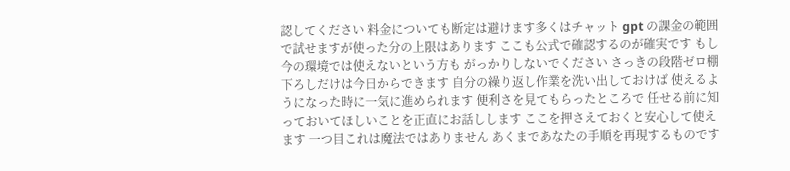認してください 料金についても断定は避けます多くはチャット gpt の課金の範囲で試せますが使った分の上限はあります ここも公式で確認するのが確実です もし今の環境では使えないという方も がっかりしないでください さっきの段階ゼロ棚下ろしだけは今日からできます 自分の繰り返し作業を洗い出しておけば 使えるようになった時に一気に進められます 便利さを見てもらったところで 任せる前に知っておいてほしいことを正直にお話しします ここを押さえておくと安心して使えます 一つ目これは魔法ではありません あくまであなたの手順を再現するものです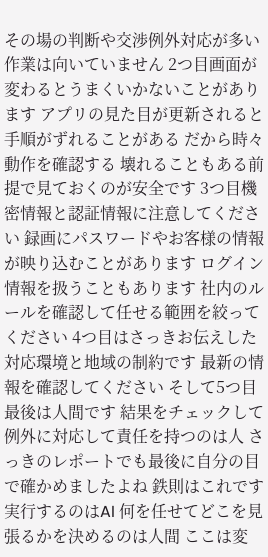その場の判断や交渉例外対応が多い作業は向いていません 2つ目画面が変わるとうまくいかないことがあります アプリの見た目が更新されると手順がずれることがある だから時々動作を確認する 壊れることもある前提で見ておくのが安全です 3つ目機密情報と認証情報に注意してください 録画にパスワードやお客様の情報が映り込むことがあります ログイン情報を扱うこともあります 社内のルールを確認して任せる範囲を絞ってください 4つ目はさっきお伝えした対応環境と地域の制約です 最新の情報を確認してください そして5つ目最後は人間です 結果をチェックして例外に対応して責任を持つのは人 さっきのレポートでも最後に自分の目で確かめましたよね 鉄則はこれです 実行するのはAI 何を任せてどこを見張るかを決めるのは人間 ここは変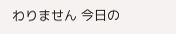わりません 今日の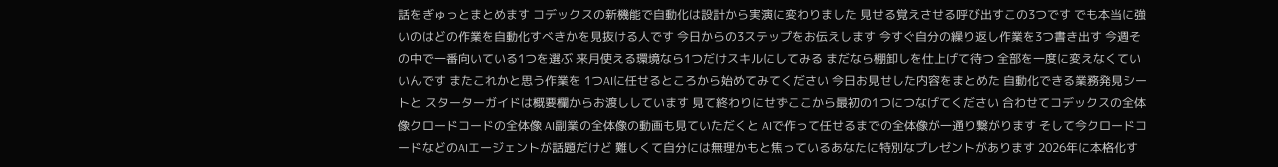話をぎゅっとまとめます コデックスの新機能で自動化は設計から実演に変わりました 見せる覚えさせる呼び出すこの3つです でも本当に強いのはどの作業を自動化すべきかを見抜ける人です 今日からの3ステップをお伝えします 今すぐ自分の繰り返し作業を3つ書き出す 今週その中で一番向いている1つを選ぶ 来月使える環境なら1つだけスキルにしてみる まだなら棚卸しを仕上げて待つ 全部を一度に変えなくていいんです またこれかと思う作業を 1つAIに任せるところから始めてみてください 今日お見せした内容をまとめた 自動化できる業務発見シートと スターターガイドは概要欄からお渡ししています 見て終わりにせずここから最初の1つにつなげてください 合わせてコデックスの全体像クロードコードの全体像 AI副業の全体像の動画も見ていただくと AIで作って任せるまでの全体像が一通り繋がります そして今クロードコードなどのAIエージェントが話題だけど 難しくて自分には無理かもと焦っているあなたに特別なプレゼントがあります 2026年に本格化す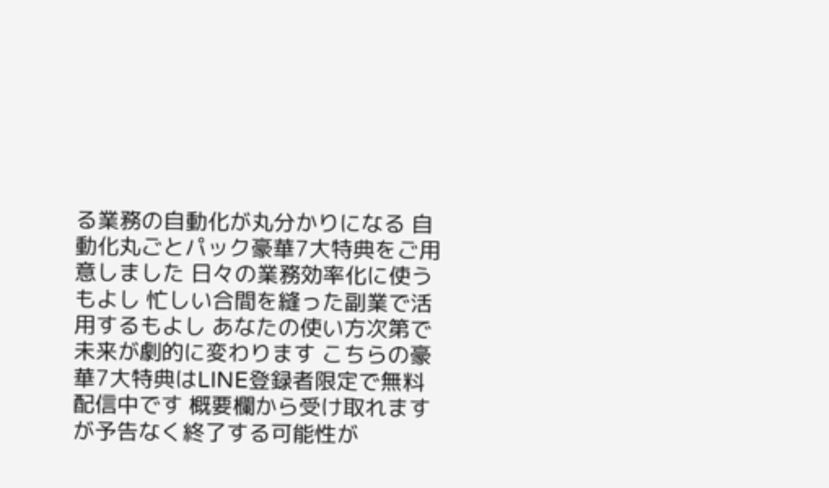る業務の自動化が丸分かりになる 自動化丸ごとパック豪華7大特典をご用意しました 日々の業務効率化に使うもよし 忙しい合間を縫った副業で活用するもよし あなたの使い方次第で未来が劇的に変わります こちらの豪華7大特典はLINE登録者限定で無料配信中です 概要欄から受け取れますが予告なく終了する可能性が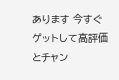あります 今すぐゲットして高評価とチャン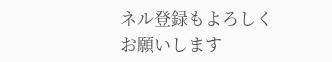ネル登録もよろしくお願いします